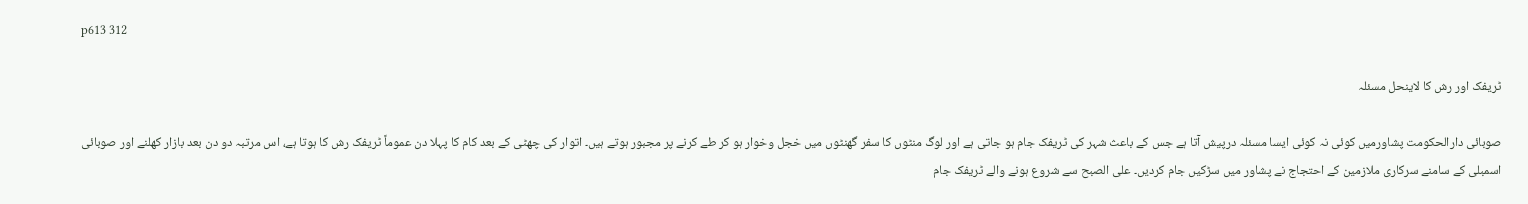p613 312

ٹریفک اور رش کا لاینحل مسئلہ

صوبائی دارالحکومت پشاورمیں کوئی نہ کوئی ایسا مسئلہ درپیش آتا ہے جس کے باعث شہر کی ٹریفک جام ہو جاتی ہے اور لوگ منٹوں کا سفر گھنٹوں میں خجل وخوار ہو کر طے کرنے پر مجبور ہوتے ہیں۔ اتوار کی چھٹی کے بعد کام کا پہلا دن عموماً ٹریفک رش کا ہوتا ہے، اس مرتبہ دو دن بعد بازار کھلنے اور صوبائی اسمبلی کے سامنے سرکاری ملازمین کے احتجاج نے پشاور میں سڑکیں جام کردیں۔ علی الصبح سے شروع ہونے والے ٹریفک جام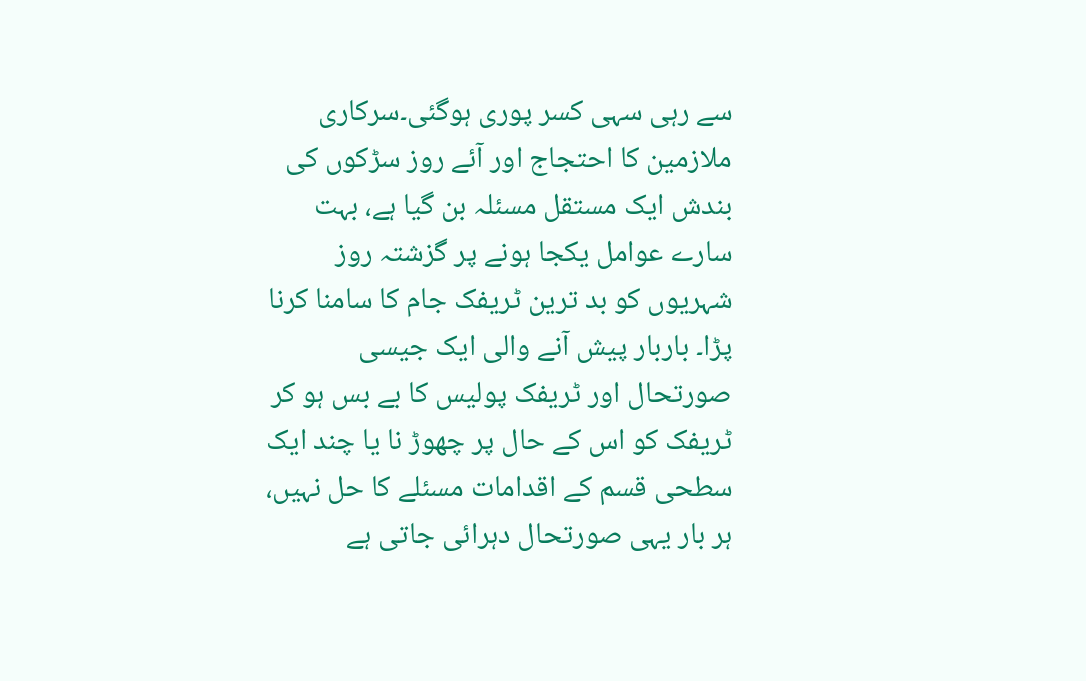سے رہی سہی کسر پوری ہوگئی۔سرکاری ملازمین کا احتجاج اور آئے روز سڑکوں کی بندش ایک مستقل مسئلہ بن گیا ہے، بہت سارے عوامل یکجا ہونے پر گزشتہ روز شہریوں کو بد ترین ٹریفک جام کا سامنا کرنا پڑا۔ باربار پیش آنے والی ایک جیسی صورتحال اور ٹریفک پولیس کا بے بس ہو کر ٹریفک کو اس کے حال پر چھوڑ نا یا چند ایک سطحی قسم کے اقدامات مسئلے کا حل نہیں، ہر بار یہی صورتحال دہرائی جاتی ہے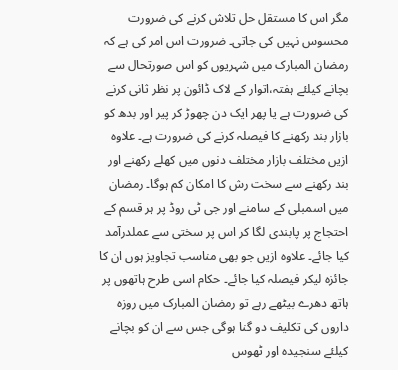مگر اس کا مستقل حل تلاش کرنے کی ضرورت محسوس نہیں کی جاتی۔ ضرورت اس امر کی ہے کہ رمضان المبارک میں شہریوں کو اس صورتحال سے بچانے کیلئے ہفتہ،اتوار کے لاک ڈائون پر نظر ثانی کرنے کی ضرورت ہے یا پھر ایک دن چھوڑ کر پیر اور بدھ کو بازار بند رکھنے کا فیصلہ کرنے کی ضرورت ہے۔ علاوہ ازیں مختلف بازار مختلف دنوں میں کھلے رکھنے اور بند رکھنے سے سخت رش کا امکان کم ہوگا۔ رمضان میں اسمبلی کے سامنے اور جی ٹی روڈ پر ہر قسم کے احتجاج پر پابندی لگا کر اس پر سختی سے عملدرآمد کیا جائے۔ علاوہ ازیں جو بھی مناسب تجاویز ہوں ان کا جائزہ لیکر فیصلہ کیا جائے۔ حکام اسی طرح ہاتھوں پر ہاتھ دھرے بیٹھے رہے تو رمضان المبارک میں روزہ داروں کی تکلیف دو گنا ہوگی جس سے ان کو بچانے کیلئے سنجیدہ اور ٹھوس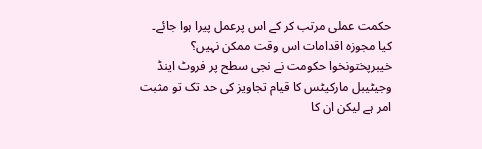حکمت عملی مرتب کر کے اس پرعمل پیرا ہوا جائے۔
کیا مجوزہ اقدامات اس وقت ممکن نہیں؟
خیبرپختونخوا حکومت نے نجی سطح پر فروٹ اینڈ وجیٹیبل مارکیٹس کا قیام تجاویز کی حد تک تو مثبت امر ہے لیکن ان کا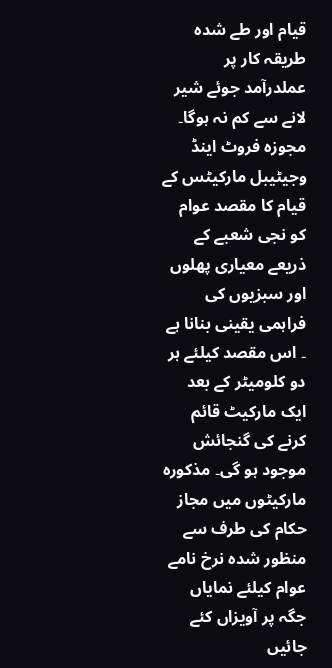قیام اور طے شدہ طریقہ کار پر عملدرآمد جوئے شیر لانے سے کم نہ ہوگا۔ مجوزہ فروٹ اینڈ وجیٹیبل مارکیٹس کے قیام کا مقصد عوام کو نجی شعبے کے ذریعے معیاری پھلوں اور سبزیوں کی فراہمی یقینی بنانا ہے ۔ اس مقصد کیلئے ہر دو کلومیٹر کے بعد ایک مارکیٹ قائم کرنے کی گنجائش موجود ہو گی۔ مذکورہ مارکیٹوں میں مجاز حکام کی طرف سے منظور شدہ نرخ نامے عوام کیلئے نمایاں جگہ پر آویزاں کئے جائیں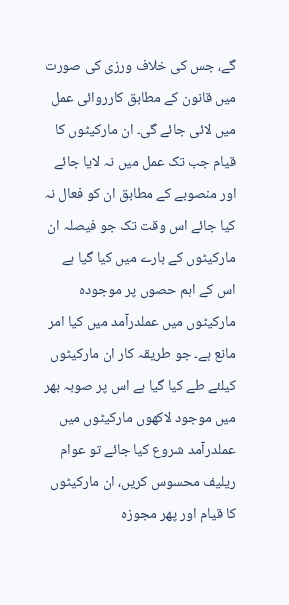گے، جس کی خلاف ورزی کی صورت میں قانون کے مطابق کارروائی عمل میں لائی جائے گی۔ ان مارکیٹوں کا قیام جب تک عمل میں نہ لایا جائے اور منصوبے کے مطابق ان کو فعال نہ کیا جائے اس وقت تک جو فیصلہ ان مارکیٹوں کے بارے میں کیا گیا ہے اس کے اہم حصوں پر موجودہ مارکیٹوں میں عملدرآمد میں کیا امر مانع ہے۔ جو طریقہ کار ان مارکیٹوں کیلئے طے کیا گیا ہے اس پر صوبہ بھر میں موجود لاکھوں مارکیٹوں میں عملدرآمد شروع کیا جائے تو عوام ریلیف محسوس کریں، ان مارکیٹوں کا قیام اور پھر مجوزہ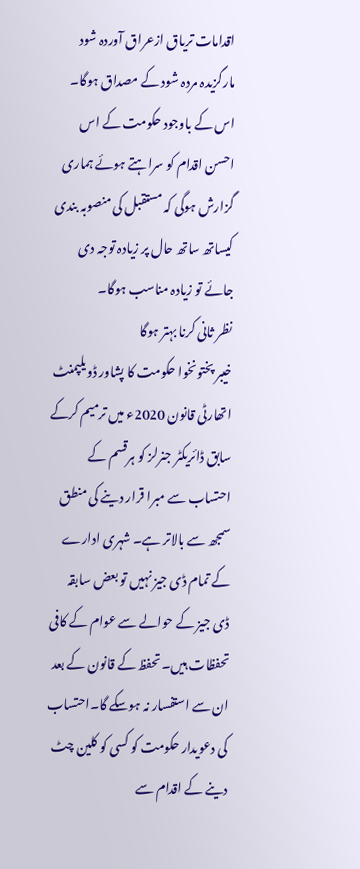اقدامات تریاق ازعراق آوردہ شود مارگزیدہ مردہ شود کے مصداق ہوگا۔ اس کے باوجود حکومت کے اس احسن اقدام کو سراہتے ہوئے ہماری گزارش ہوگی کہ مستقبل کی منصوبہ بندی کیساتھ ساتھ حال پر زیادہ توجہ دی جائے تو زیادہ مناسب ہوگا۔
نظر ثانی کرنا بہتر ہوگا
خیبر پختونخوا حکومت کا پشاور ڈویلپمنٹ اتھارٹی قانون 2020ء میں ترمیم کرکے سابق ڈائریکٹر جنرلز کو ہرقسم کے احتساب سے مبرا قرار دینے کی منطق سمجھ سے بالاتر ہے۔ شہری ادارے کے تمام ڈی جیز نہیں تو بعض سابقہ ڈی جیز کے حوالے سے عوام کے کافی تحفظات ہیں۔ تحفظ کے قانون کے بعد ان سے استفسار نہ ہوسکے گا۔احتساب کی دعویدار حکومت کو کسی کو کلین چٹ دینے کے اقدام سے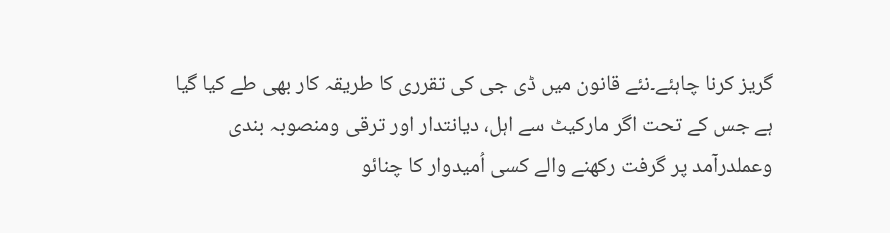گریز کرنا چاہئے۔نئے قانون میں ڈی جی کی تقرری کا طریقہ کار بھی طے کیا گیا ہے جس کے تحت اگر مارکیٹ سے اہل، دیانتدار اور ترقی ومنصوبہ بندی وعملدرآمد پر گرفت رکھنے والے کسی اُمیدوار کا چنائو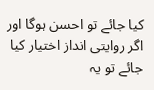کیا جائے تو احسن ہوگا اور اگر روایتی انداز اختیار کیا جائے تو یہ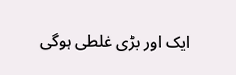ایک اور بڑی غلطی ہوگی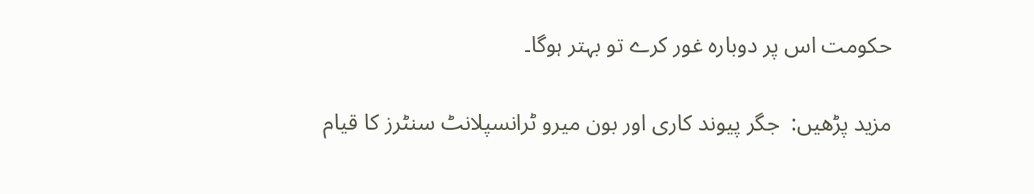حکومت اس پر دوبارہ غور کرے تو بہتر ہوگا۔

مزید پڑھیں:  جگر پیوند کاری اور بون میرو ٹرانسپلانٹ سنٹرز کا قیام